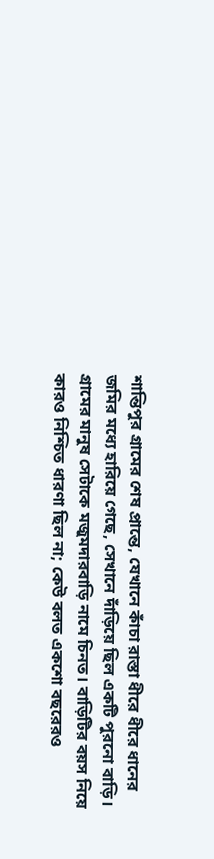শান্তিপুর গ্রামের শেষ প্রান্তে, যেখানে কাঁচা রাস্তা ধীরে ধীরে ধানের জমির মধ্যে হারিয়ে গেছে, সেখানে দাঁড়িয়ে ছিল একটি পুরনো বাড়ি। গ্রামের মানুষ সেটাকে মজুমদারবাড়ি নামে চিনত। বাড়িটির বয়স নিয়ে কারও নিশ্চিত ধারণা ছিল না; কেউ বলত একশো বছরেরও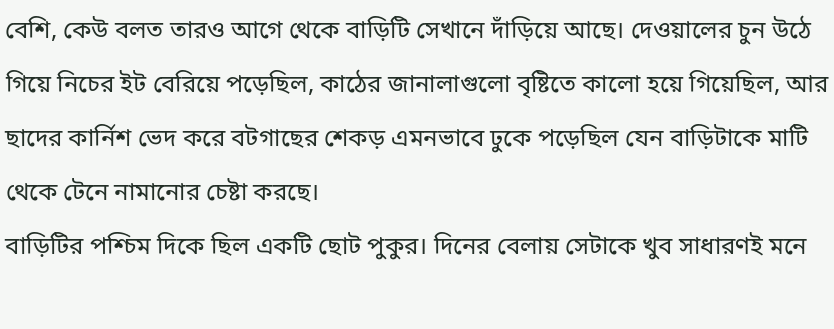বেশি, কেউ বলত তারও আগে থেকে বাড়িটি সেখানে দাঁড়িয়ে আছে। দেওয়ালের চুন উঠে গিয়ে নিচের ইট বেরিয়ে পড়েছিল, কাঠের জানালাগুলো বৃষ্টিতে কালো হয়ে গিয়েছিল, আর ছাদের কার্নিশ ভেদ করে বটগাছের শেকড় এমনভাবে ঢুকে পড়েছিল যেন বাড়িটাকে মাটি থেকে টেনে নামানোর চেষ্টা করছে।
বাড়িটির পশ্চিম দিকে ছিল একটি ছোট পুকুর। দিনের বেলায় সেটাকে খুব সাধারণই মনে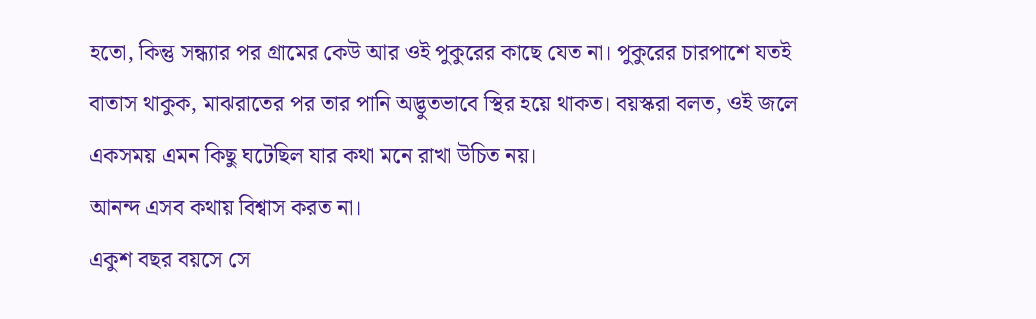হতো, কিন্তু সন্ধ্যার পর গ্রামের কেউ আর ওই পুকুরের কাছে যেত না। পুকুরের চারপাশে যতই বাতাস থাকুক, মাঝরাতের পর তার পানি অদ্ভুতভাবে স্থির হয়ে থাকত। বয়স্করা বলত, ওই জলে একসময় এমন কিছু ঘটেছিল যার কথা মনে রাখা উচিত নয়।
আনন্দ এসব কথায় বিশ্বাস করত না।
একুশ বছর বয়সে সে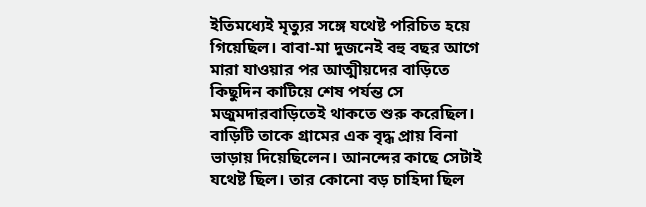ইতিমধ্যেই মৃত্যুর সঙ্গে যথেষ্ট পরিচিত হয়ে গিয়েছিল। বাবা-মা দুজনেই বহু বছর আগে মারা যাওয়ার পর আত্মীয়দের বাড়িতে কিছুদিন কাটিয়ে শেষ পর্যন্ত সে মজুমদারবাড়িতেই থাকতে শুরু করেছিল। বাড়িটি তাকে গ্রামের এক বৃদ্ধ প্রায় বিনা ভাড়ায় দিয়েছিলেন। আনন্দের কাছে সেটাই যথেষ্ট ছিল। তার কোনো বড় চাহিদা ছিল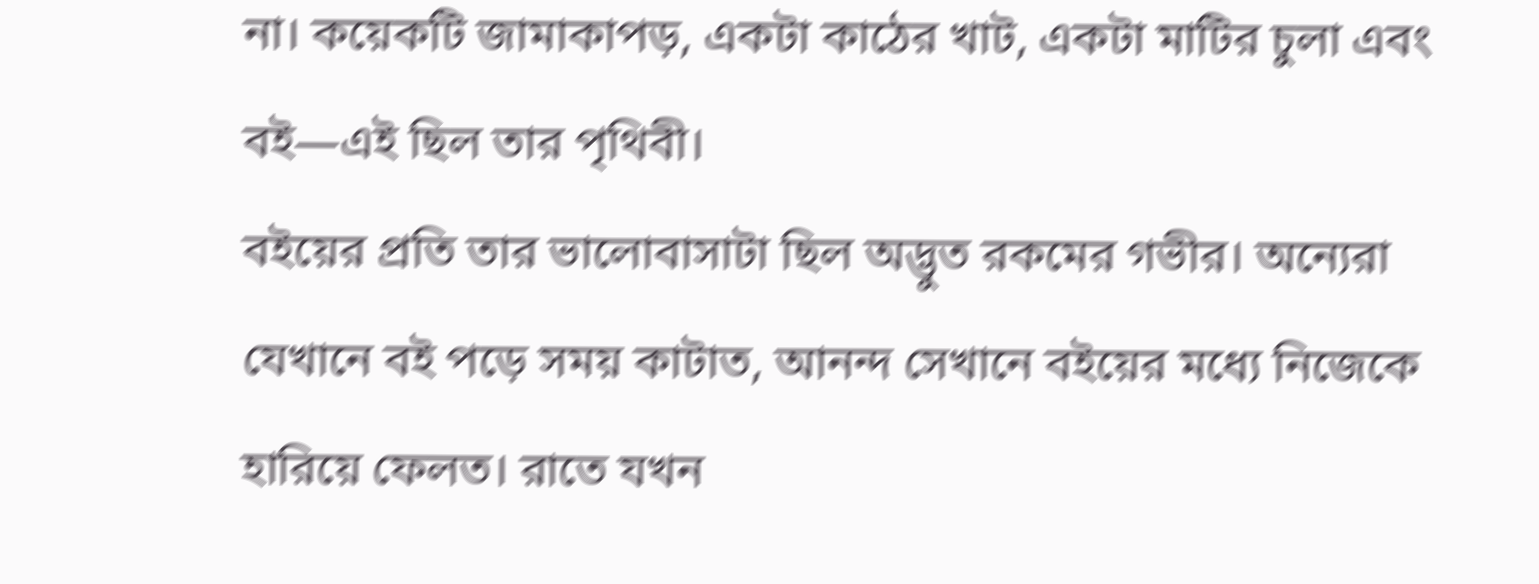না। কয়েকটি জামাকাপড়, একটা কাঠের খাট, একটা মাটির চুলা এবং বই—এই ছিল তার পৃথিবী।
বইয়ের প্রতি তার ভালোবাসাটা ছিল অদ্ভুত রকমের গভীর। অন্যেরা যেখানে বই পড়ে সময় কাটাত, আনন্দ সেখানে বইয়ের মধ্যে নিজেকে হারিয়ে ফেলত। রাতে যখন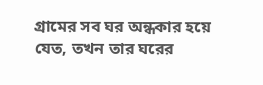গ্রামের সব ঘর অন্ধকার হয়ে যেত, তখন তার ঘরের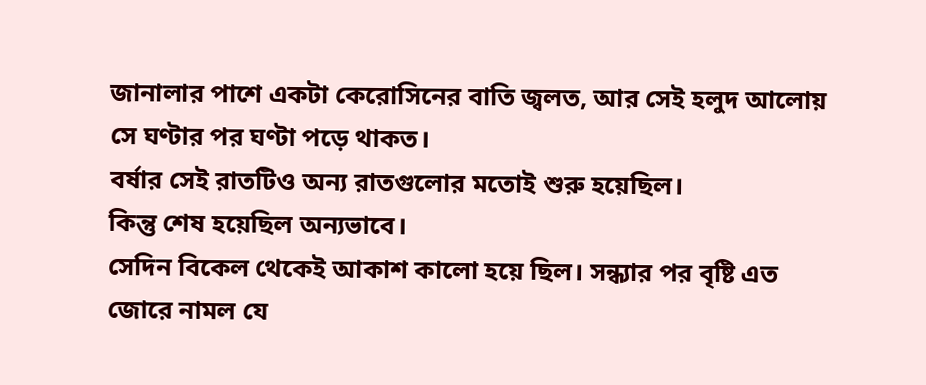জানালার পাশে একটা কেরোসিনের বাতি জ্বলত, আর সেই হলুদ আলোয় সে ঘণ্টার পর ঘণ্টা পড়ে থাকত।
বর্ষার সেই রাতটিও অন্য রাতগুলোর মতোই শুরু হয়েছিল।
কিন্তু শেষ হয়েছিল অন্যভাবে।
সেদিন বিকেল থেকেই আকাশ কালো হয়ে ছিল। সন্ধ্যার পর বৃষ্টি এত জোরে নামল যে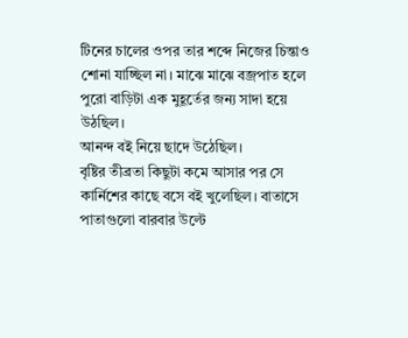টিনের চালের ওপর তার শব্দে নিজের চিন্তাও শোনা যাচ্ছিল না। মাঝে মাঝে বজ্রপাত হলে পুরো বাড়িটা এক মুহূর্তের জন্য সাদা হয়ে উঠছিল।
আনন্দ বই নিয়ে ছাদে উঠেছিল।
বৃষ্টির তীব্রতা কিছুটা কমে আসার পর সে কার্নিশের কাছে বসে বই খুলেছিল। বাতাসে পাতাগুলো বারবার উল্টে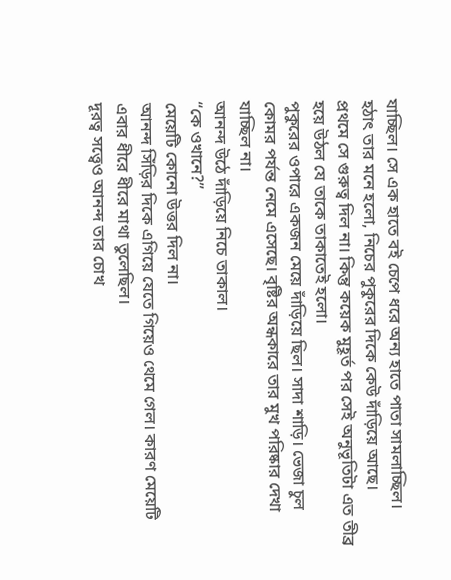যাচ্ছিল। সে এক হাতে বই চেপে ধরে অন্য হাতে পাতা সামলাচ্ছিল।
হঠাৎ তার মনে হলো, নিচের পুকুরের দিকে কেউ দাঁড়িয়ে আছে।
প্রথমে সে গুরুত্ব দিল না। কিন্তু কয়েক মুহূর্ত পর সেই অনুভূতিটা এত তীব্র হয়ে উঠল যে তাকে তাকাতেই হলো।
পুকুরের ওপারে একজন মেয়ে দাঁড়িয়ে ছিল। সাদা শাড়ি। ভেজা চুল কোমর পর্যন্ত নেমে এসেছে। বৃষ্টির অন্ধকারে তার মুখ পরিষ্কার দেখা যাচ্ছিল না।
আনন্দ উঠে দাঁড়িয়ে নিচে তাকাল।
“কে ওখানে?”
মেয়েটি কোনো উত্তর দিল না।
আনন্দ সিঁড়ির দিকে এগিয়ে যেতে গিয়েও থেমে গেল। কারণ মেয়েটি এবার ধীরে ধীরে মাথা তুলেছিল।
দূরত্ব সত্ত্বেও আনন্দ তার চোখ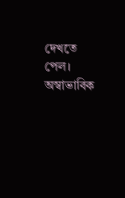দেখতে পেল। অস্বাভাবিক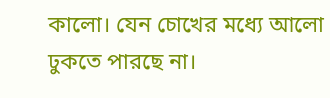কালো। যেন চোখের মধ্যে আলো ঢুকতে পারছে না।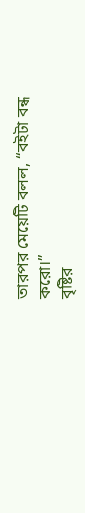তারপর মেয়েটি বলল, “বইটা বন্ধ করো।”
বৃষ্টির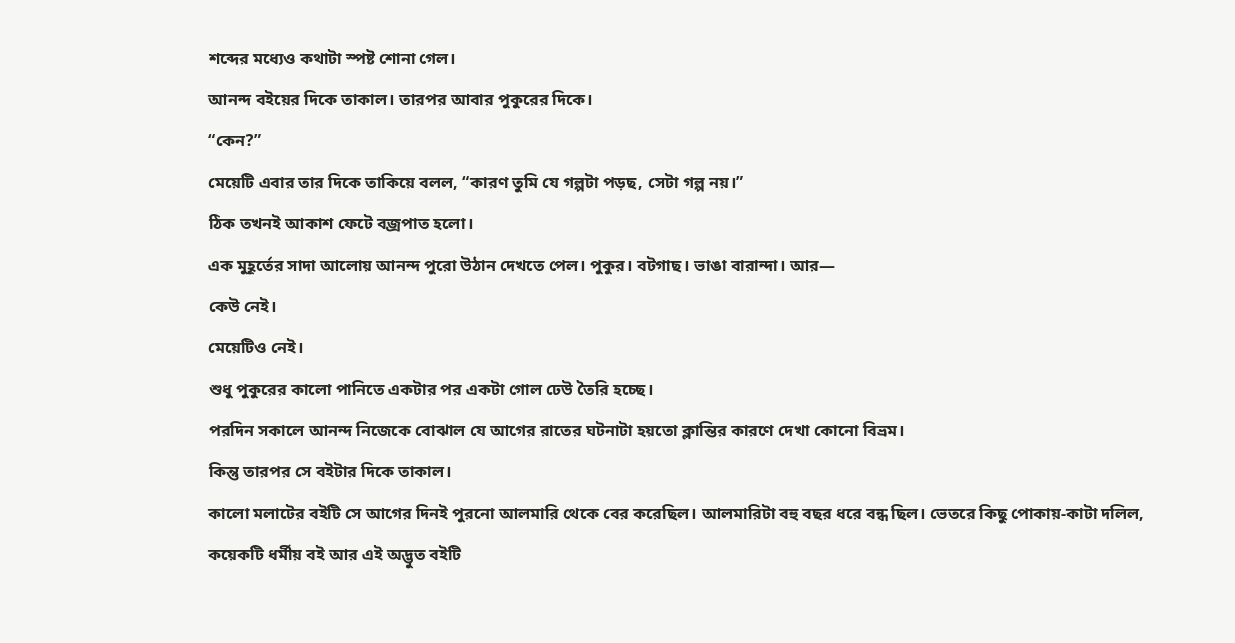শব্দের মধ্যেও কথাটা স্পষ্ট শোনা গেল।
আনন্দ বইয়ের দিকে তাকাল। তারপর আবার পুকুরের দিকে।
“কেন?”
মেয়েটি এবার তার দিকে তাকিয়ে বলল, “কারণ তুমি যে গল্পটা পড়ছ, সেটা গল্প নয়।”
ঠিক তখনই আকাশ ফেটে বজ্রপাত হলো।
এক মুহূর্তের সাদা আলোয় আনন্দ পুরো উঠান দেখতে পেল। পুকুর। বটগাছ। ভাঙা বারান্দা। আর—
কেউ নেই।
মেয়েটিও নেই।
শুধু পুকুরের কালো পানিতে একটার পর একটা গোল ঢেউ তৈরি হচ্ছে।
পরদিন সকালে আনন্দ নিজেকে বোঝাল যে আগের রাতের ঘটনাটা হয়তো ক্লান্তির কারণে দেখা কোনো বিভ্রম।
কিন্তু তারপর সে বইটার দিকে তাকাল।
কালো মলাটের বইটি সে আগের দিনই পুরনো আলমারি থেকে বের করেছিল। আলমারিটা বহু বছর ধরে বন্ধ ছিল। ভেতরে কিছু পোকায়-কাটা দলিল, কয়েকটি ধর্মীয় বই আর এই অদ্ভুত বইটি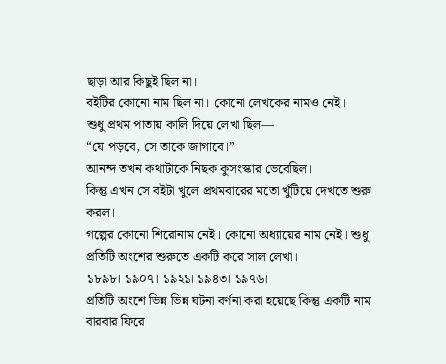ছাড়া আর কিছুই ছিল না।
বইটির কোনো নাম ছিল না। কোনো লেখকের নামও নেই।
শুধু প্রথম পাতায় কালি দিয়ে লেখা ছিল—
“যে পড়বে, সে তাকে জাগাবে।”
আনন্দ তখন কথাটাকে নিছক কুসংস্কার ভেবেছিল।
কিন্তু এখন সে বইটা খুলে প্রথমবারের মতো খুঁটিয়ে দেখতে শুরু করল।
গল্পের কোনো শিরোনাম নেই। কোনো অধ্যায়ের নাম নেই। শুধু প্রতিটি অংশের শুরুতে একটি করে সাল লেখা।
১৮৯৮। ১৯০৭। ১৯২১। ১৯৪৩। ১৯৭৬।
প্রতিটি অংশে ভিন্ন ভিন্ন ঘটনা বর্ণনা করা হয়েছে কিন্তু একটি নাম বারবার ফিরে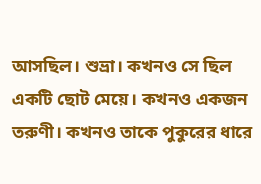আসছিল। শুভ্রা। কখনও সে ছিল একটি ছোট মেয়ে। কখনও একজন তরুণী। কখনও তাকে পুকুরের ধারে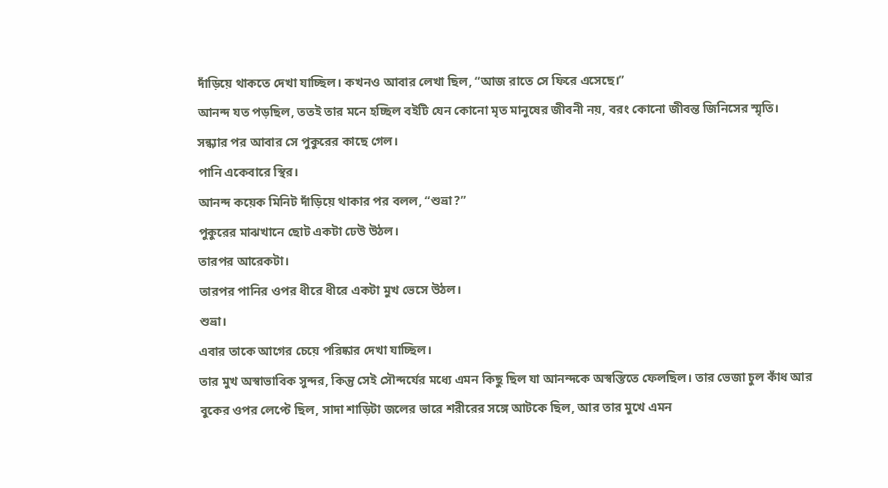দাঁড়িয়ে থাকতে দেখা যাচ্ছিল। কখনও আবার লেখা ছিল, “আজ রাতে সে ফিরে এসেছে।”
আনন্দ যত পড়ছিল, ততই তার মনে হচ্ছিল বইটি যেন কোনো মৃত মানুষের জীবনী নয়, বরং কোনো জীবন্ত জিনিসের স্মৃতি।
সন্ধ্যার পর আবার সে পুকুরের কাছে গেল।
পানি একেবারে স্থির।
আনন্দ কয়েক মিনিট দাঁড়িয়ে থাকার পর বলল, “শুভ্রা?”
পুকুরের মাঝখানে ছোট একটা ঢেউ উঠল।
তারপর আরেকটা।
তারপর পানির ওপর ধীরে ধীরে একটা মুখ ভেসে উঠল।
শুভ্রা।
এবার তাকে আগের চেয়ে পরিষ্কার দেখা যাচ্ছিল।
তার মুখ অস্বাভাবিক সুন্দর, কিন্তু সেই সৌন্দর্যের মধ্যে এমন কিছু ছিল যা আনন্দকে অস্বস্তিতে ফেলছিল। তার ভেজা চুল কাঁধ আর বুকের ওপর লেপ্টে ছিল, সাদা শাড়িটা জলের ভারে শরীরের সঙ্গে আটকে ছিল, আর তার মুখে এমন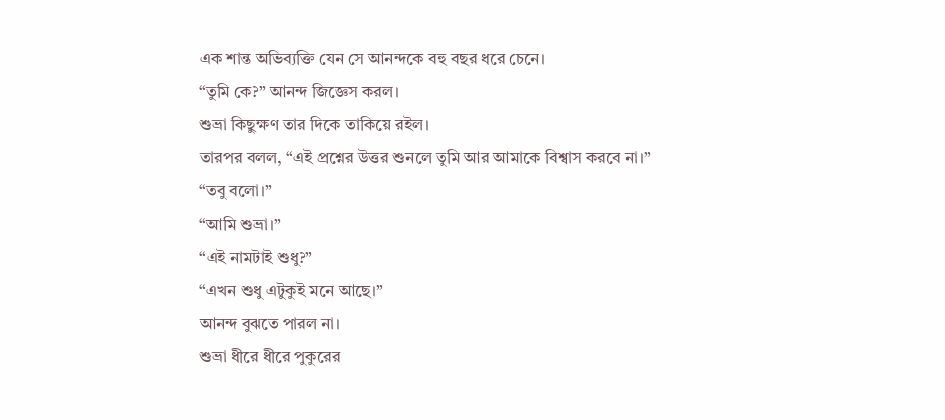এক শান্ত অভিব্যক্তি যেন সে আনন্দকে বহু বছর ধরে চেনে।
“তুমি কে?” আনন্দ জিজ্ঞেস করল।
শুভ্রা কিছুক্ষণ তার দিকে তাকিয়ে রইল।
তারপর বলল, “এই প্রশ্নের উত্তর শুনলে তুমি আর আমাকে বিশ্বাস করবে না।”
“তবু বলো।”
“আমি শুভ্রা।”
“এই নামটাই শুধু?”
“এখন শুধু এটুকুই মনে আছে।”
আনন্দ বুঝতে পারল না।
শুভ্রা ধীরে ধীরে পুকুরের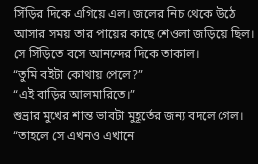সিঁড়ির দিকে এগিয়ে এল। জলের নিচ থেকে উঠে আসার সময় তার পায়ের কাছে শেওলা জড়িয়ে ছিল। সে সিঁড়িতে বসে আনন্দের দিকে তাকাল।
“তুমি বইটা কোথায় পেলে?”
“এই বাড়ির আলমারিতে।”
শুভ্রার মুখের শান্ত ভাবটা মুহূর্তের জন্য বদলে গেল।
“তাহলে সে এখনও এখানে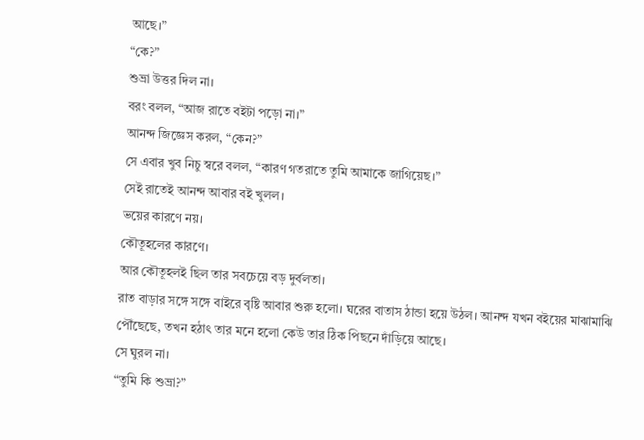আছে।”
“কে?”
শুভ্রা উত্তর দিল না।
বরং বলল, “আজ রাতে বইটা পড়ো না।”
আনন্দ জিজ্ঞেস করল, “কেন?”
সে এবার খুব নিচু স্বরে বলল, “কারণ গতরাতে তুমি আমাকে জাগিয়েছ।”
সেই রাতেই আনন্দ আবার বই খুলল।
ভয়ের কারণে নয়।
কৌতূহলের কারণে।
আর কৌতূহলই ছিল তার সবচেয়ে বড় দুর্বলতা।
রাত বাড়ার সঙ্গে সঙ্গে বাইরে বৃষ্টি আবার শুরু হলো। ঘরের বাতাস ঠান্ডা হয়ে উঠল। আনন্দ যখন বইয়ের মাঝামাঝি পৌঁছেছে, তখন হঠাৎ তার মনে হলো কেউ তার ঠিক পিছনে দাঁড়িয়ে আছে।
সে ঘুরল না।
“তুমি কি শুভ্রা?”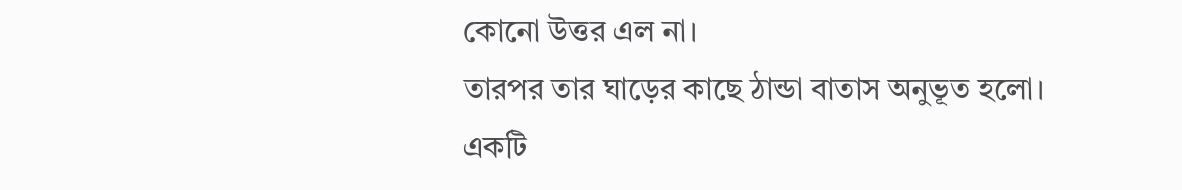কোনো উত্তর এল না।
তারপর তার ঘাড়ের কাছে ঠান্ডা বাতাস অনুভূত হলো।
একটি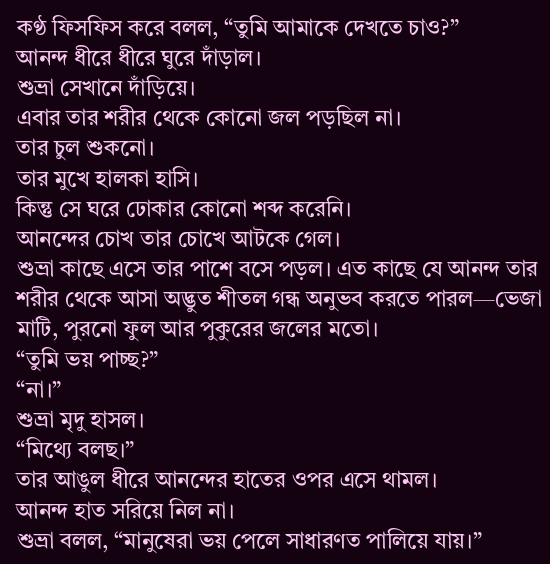কণ্ঠ ফিসফিস করে বলল, “তুমি আমাকে দেখতে চাও?”
আনন্দ ধীরে ধীরে ঘুরে দাঁড়াল।
শুভ্রা সেখানে দাঁড়িয়ে।
এবার তার শরীর থেকে কোনো জল পড়ছিল না।
তার চুল শুকনো।
তার মুখে হালকা হাসি।
কিন্তু সে ঘরে ঢোকার কোনো শব্দ করেনি।
আনন্দের চোখ তার চোখে আটকে গেল।
শুভ্রা কাছে এসে তার পাশে বসে পড়ল। এত কাছে যে আনন্দ তার শরীর থেকে আসা অদ্ভুত শীতল গন্ধ অনুভব করতে পারল—ভেজা মাটি, পুরনো ফুল আর পুকুরের জলের মতো।
“তুমি ভয় পাচ্ছ?”
“না।”
শুভ্রা মৃদু হাসল।
“মিথ্যে বলছ।”
তার আঙুল ধীরে আনন্দের হাতের ওপর এসে থামল।
আনন্দ হাত সরিয়ে নিল না।
শুভ্রা বলল, “মানুষেরা ভয় পেলে সাধারণত পালিয়ে যায়।”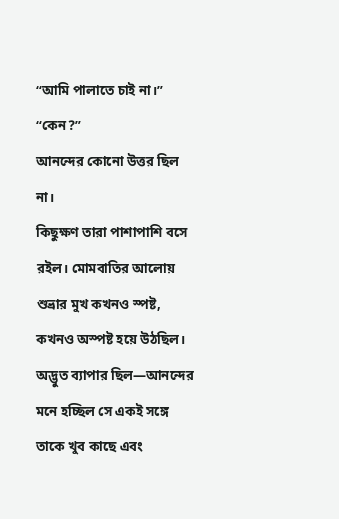“আমি পালাতে চাই না।”
“কেন?”
আনন্দের কোনো উত্তর ছিল না।
কিছুক্ষণ তারা পাশাপাশি বসে রইল। মোমবাতির আলোয় শুভ্রার মুখ কখনও স্পষ্ট, কখনও অস্পষ্ট হয়ে উঠছিল। অদ্ভুত ব্যাপার ছিল—আনন্দের মনে হচ্ছিল সে একই সঙ্গে তাকে খুব কাছে এবং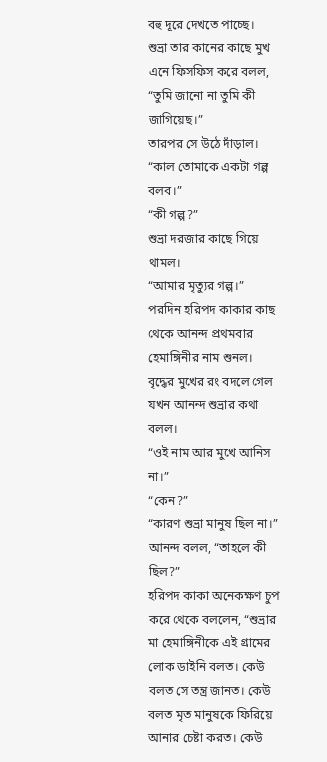বহু দূরে দেখতে পাচ্ছে।
শুভ্রা তার কানের কাছে মুখ এনে ফিসফিস করে বলল, “তুমি জানো না তুমি কী জাগিয়েছ।”
তারপর সে উঠে দাঁড়াল।
“কাল তোমাকে একটা গল্প বলব।”
“কী গল্প?”
শুভ্রা দরজার কাছে গিয়ে থামল।
“আমার মৃত্যুর গল্প।”
পরদিন হরিপদ কাকার কাছ থেকে আনন্দ প্রথমবার হেমাঙ্গিনীর নাম শুনল।
বৃদ্ধের মুখের রং বদলে গেল যখন আনন্দ শুভ্রার কথা বলল।
“ওই নাম আর মুখে আনিস না।”
“কেন?”
“কারণ শুভ্রা মানুষ ছিল না।”
আনন্দ বলল, “তাহলে কী ছিল?”
হরিপদ কাকা অনেকক্ষণ চুপ করে থেকে বললেন, “শুভ্রার মা হেমাঙ্গিনীকে এই গ্রামের লোক ডাইনি বলত। কেউ বলত সে তন্ত্র জানত। কেউ বলত মৃত মানুষকে ফিরিয়ে আনার চেষ্টা করত। কেউ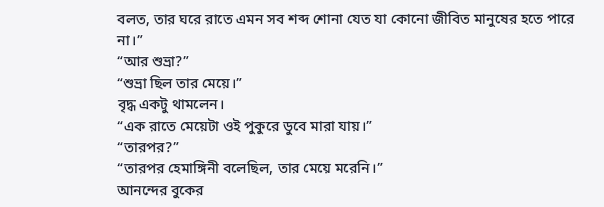বলত, তার ঘরে রাতে এমন সব শব্দ শোনা যেত যা কোনো জীবিত মানুষের হতে পারে না।”
“আর শুভ্রা?”
“শুভ্রা ছিল তার মেয়ে।”
বৃদ্ধ একটু থামলেন।
“এক রাতে মেয়েটা ওই পুকুরে ডুবে মারা যায়।”
“তারপর?”
“তারপর হেমাঙ্গিনী বলেছিল, তার মেয়ে মরেনি।”
আনন্দের বুকের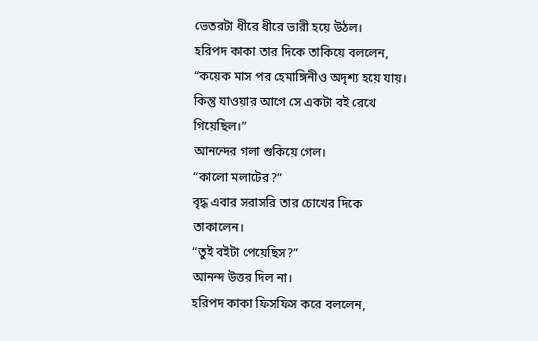ভেতরটা ধীরে ধীরে ভারী হয়ে উঠল।
হরিপদ কাকা তার দিকে তাকিয়ে বললেন, “কয়েক মাস পর হেমাঙ্গিনীও অদৃশ্য হয়ে যায়। কিন্তু যাওয়ার আগে সে একটা বই রেখে গিয়েছিল।”
আনন্দের গলা শুকিয়ে গেল।
“কালো মলাটের?”
বৃদ্ধ এবার সরাসরি তার চোখের দিকে তাকালেন।
“তুই বইটা পেয়েছিস?”
আনন্দ উত্তর দিল না।
হরিপদ কাকা ফিসফিস করে বললেন,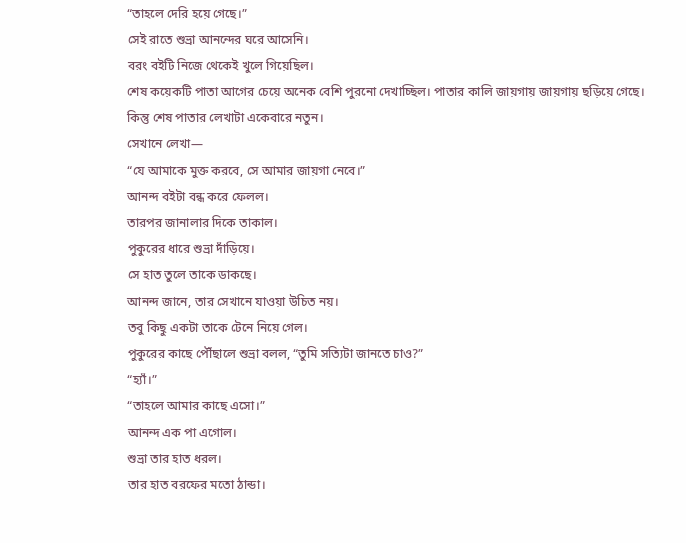“তাহলে দেরি হয়ে গেছে।”
সেই রাতে শুভ্রা আনন্দের ঘরে আসেনি।
বরং বইটি নিজে থেকেই খুলে গিয়েছিল।
শেষ কয়েকটি পাতা আগের চেয়ে অনেক বেশি পুরনো দেখাচ্ছিল। পাতার কালি জায়গায় জায়গায় ছড়িয়ে গেছে। কিন্তু শেষ পাতার লেখাটা একেবারে নতুন।
সেখানে লেখা—
“যে আমাকে মুক্ত করবে, সে আমার জায়গা নেবে।”
আনন্দ বইটা বন্ধ করে ফেলল।
তারপর জানালার দিকে তাকাল।
পুকুরের ধারে শুভ্রা দাঁড়িয়ে।
সে হাত তুলে তাকে ডাকছে।
আনন্দ জানে, তার সেখানে যাওয়া উচিত নয়।
তবু কিছু একটা তাকে টেনে নিয়ে গেল।
পুকুরের কাছে পৌঁছালে শুভ্রা বলল, “তুমি সত্যিটা জানতে চাও?”
“হ্যাঁ।”
“তাহলে আমার কাছে এসো।”
আনন্দ এক পা এগোল।
শুভ্রা তার হাত ধরল।
তার হাত বরফের মতো ঠান্ডা।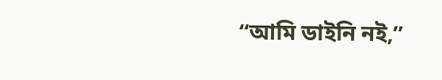“আমি ডাইনি নই,”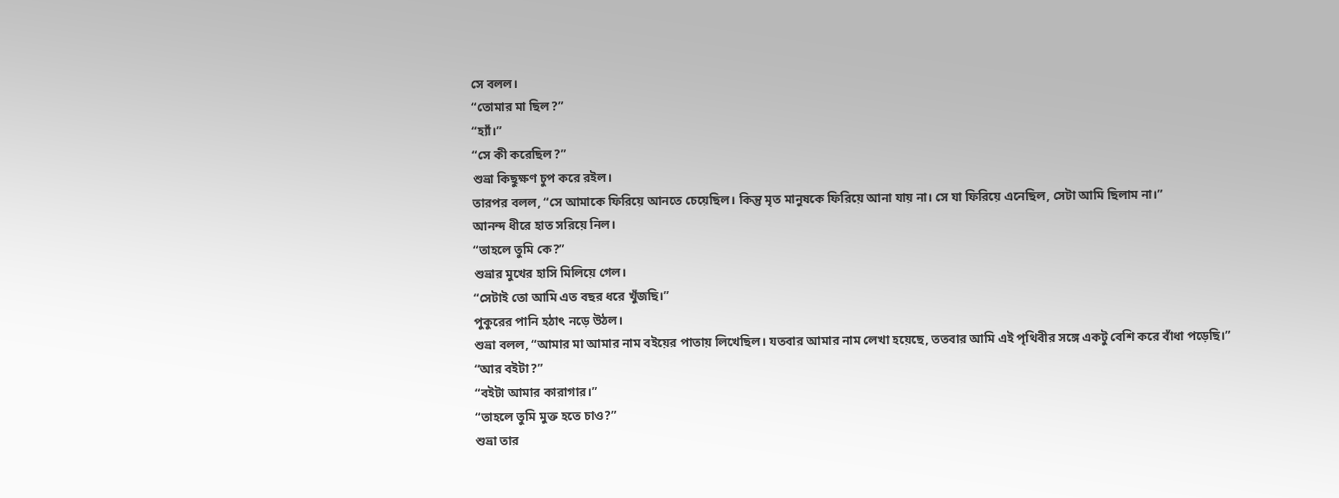সে বলল।
“তোমার মা ছিল?”
“হ্যাঁ।”
“সে কী করেছিল?”
শুভ্রা কিছুক্ষণ চুপ করে রইল।
তারপর বলল, “সে আমাকে ফিরিয়ে আনতে চেয়েছিল। কিন্তু মৃত মানুষকে ফিরিয়ে আনা যায় না। সে যা ফিরিয়ে এনেছিল, সেটা আমি ছিলাম না।”
আনন্দ ধীরে হাত সরিয়ে নিল।
“তাহলে তুমি কে?”
শুভ্রার মুখের হাসি মিলিয়ে গেল।
“সেটাই তো আমি এত বছর ধরে খুঁজছি।”
পুকুরের পানি হঠাৎ নড়ে উঠল।
শুভ্রা বলল, “আমার মা আমার নাম বইয়ের পাতায় লিখেছিল। যতবার আমার নাম লেখা হয়েছে, ততবার আমি এই পৃথিবীর সঙ্গে একটু বেশি করে বাঁধা পড়েছি।”
“আর বইটা?”
“বইটা আমার কারাগার।”
“তাহলে তুমি মুক্ত হতে চাও?”
শুভ্রা তার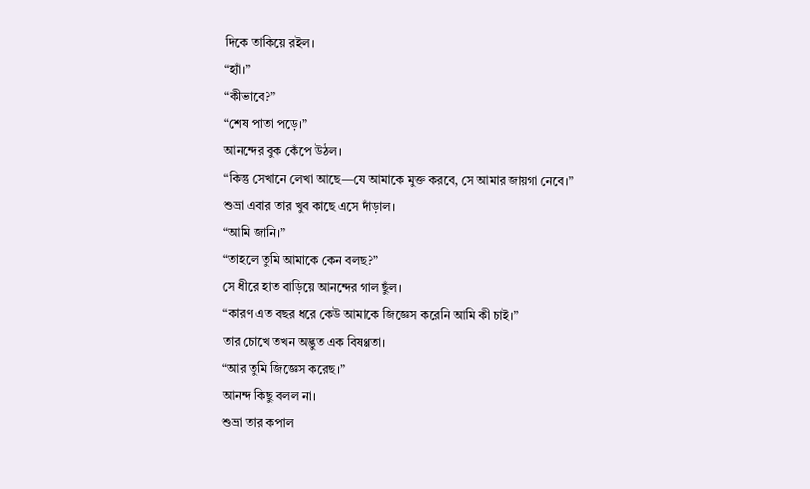দিকে তাকিয়ে রইল।
“হ্যাঁ।”
“কীভাবে?”
“শেষ পাতা পড়ে।”
আনন্দের বুক কেঁপে উঠল।
“কিন্তু সেখানে লেখা আছে—যে আমাকে মুক্ত করবে, সে আমার জায়গা নেবে।”
শুভ্রা এবার তার খুব কাছে এসে দাঁড়াল।
“আমি জানি।”
“তাহলে তুমি আমাকে কেন বলছ?”
সে ধীরে হাত বাড়িয়ে আনন্দের গাল ছুঁল।
“কারণ এত বছর ধরে কেউ আমাকে জিজ্ঞেস করেনি আমি কী চাই।”
তার চোখে তখন অদ্ভুত এক বিষণ্ণতা।
“আর তুমি জিজ্ঞেস করেছ।”
আনন্দ কিছু বলল না।
শুভ্রা তার কপাল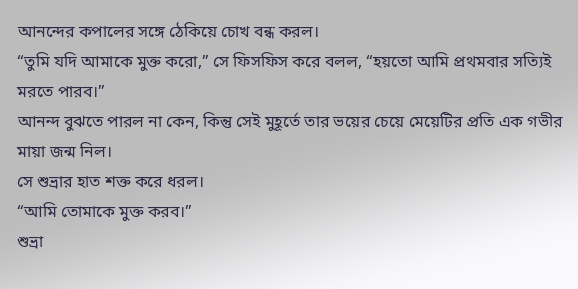আনন্দের কপালের সঙ্গে ঠেকিয়ে চোখ বন্ধ করল।
“তুমি যদি আমাকে মুক্ত করো,” সে ফিসফিস করে বলল, “হয়তো আমি প্রথমবার সত্যিই মরতে পারব।”
আনন্দ বুঝতে পারল না কেন, কিন্তু সেই মুহূর্তে তার ভয়ের চেয়ে মেয়েটির প্রতি এক গভীর মায়া জন্ম নিল।
সে শুভ্রার হাত শক্ত করে ধরল।
“আমি তোমাকে মুক্ত করব।”
শুভ্রা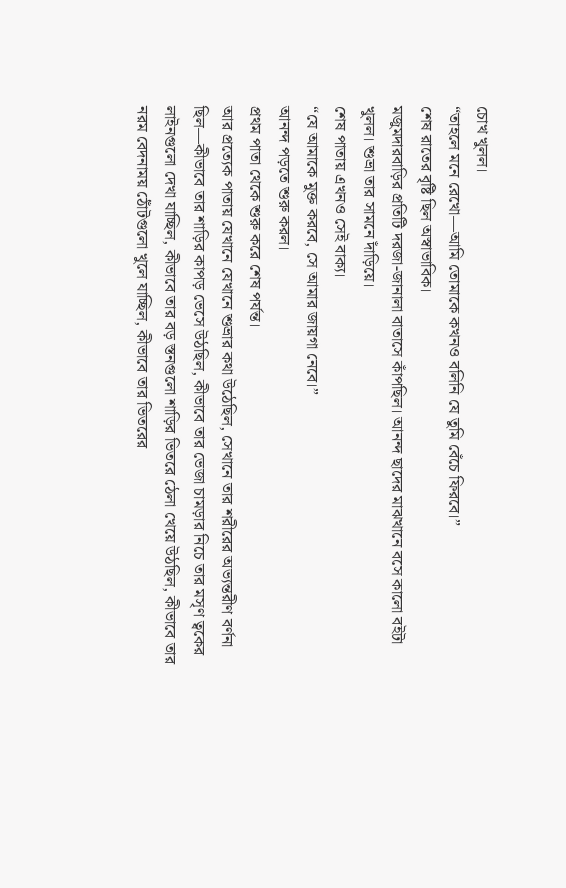চোখ খুলল।
“তাহলে মনে রেখো—আমি তোমাকে কখনও বলিনি যে তুমি বেঁচে ফিরবে।”
শেষ রাতের বৃষ্টি ছিল অস্বাভাবিক।
মজুমদারবাড়ির প্রতিটি দরজা-জানালা বাতাসে কাঁপছিল। আনন্দ ছাদের মাঝখানে বসে কালো বইটা খুলল। শুভ্রা তার সামনে দাঁড়িয়ে।
শেষ পাতায় এখনও সেই বাক্য।
“যে আমাকে মুক্ত করবে, সে আমার জায়গা নেবে।”
আনন্দ পড়তে শুরু করল।
প্রথম পাতা থেকে শুরু করে শেষ পর্যন্ত।
আর প্রত্যেক পাতায় যেখানে যেখানে শুভ্রার কথা উঠেছিল, সেখানে তার শরীরের অভ্যন্তরীণ বর্ণনা ছিল—কীভাবে তার শাড়ির কাপড় ভেসে উঠছিল, কীভাবে তার ভেজা চামড়ার নিচে তার মসৃণ ত্বকের লাইনগুলো দেখা যাচ্ছিল, কীভাবে তার বড় স্তনগুলো শাড়ির ভিতরে ঠেলা খেয়ে উঠছিল, কীভাবে তার নরম বেদনাময় ঠোঁটগুলো খুলে যাচ্ছিল, কীভাবে তার ভিতরের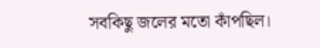সবকিছু জলের মতো কাঁপছিল।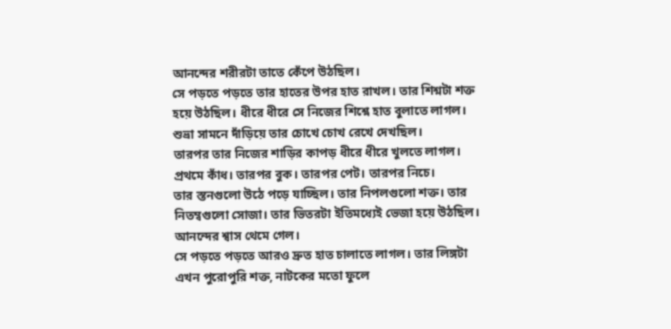আনন্দের শরীরটা তাতে কেঁপে উঠছিল।
সে পড়তে পড়তে তার হাতের উপর হাত রাখল। তার শিশ্নটা শক্ত হয়ে উঠছিল। ধীরে ধীরে সে নিজের শিশ্নে হাত বুলাতে লাগল।
শুভ্রা সামনে দাঁড়িয়ে তার চোখে চোখ রেখে দেখছিল।
তারপর তার নিজের শাড়ির কাপড় ধীরে ধীরে খুলতে লাগল।
প্রথমে কাঁধ। তারপর বুক। তারপর পেট। তারপর নিচে।
তার স্তনগুলো উঠে পড়ে যাচ্ছিল। তার নিপলগুলো শক্ত। তার নিতম্বগুলো সোজা। তার ভিতরটা ইতিমধ্যেই ভেজা হয়ে উঠছিল।
আনন্দের শ্বাস থেমে গেল।
সে পড়তে পড়তে আরও দ্রুত হাত চালাতে লাগল। তার লিঙ্গটা এখন পুরোপুরি শক্ত, নাটকের মতো ফুলে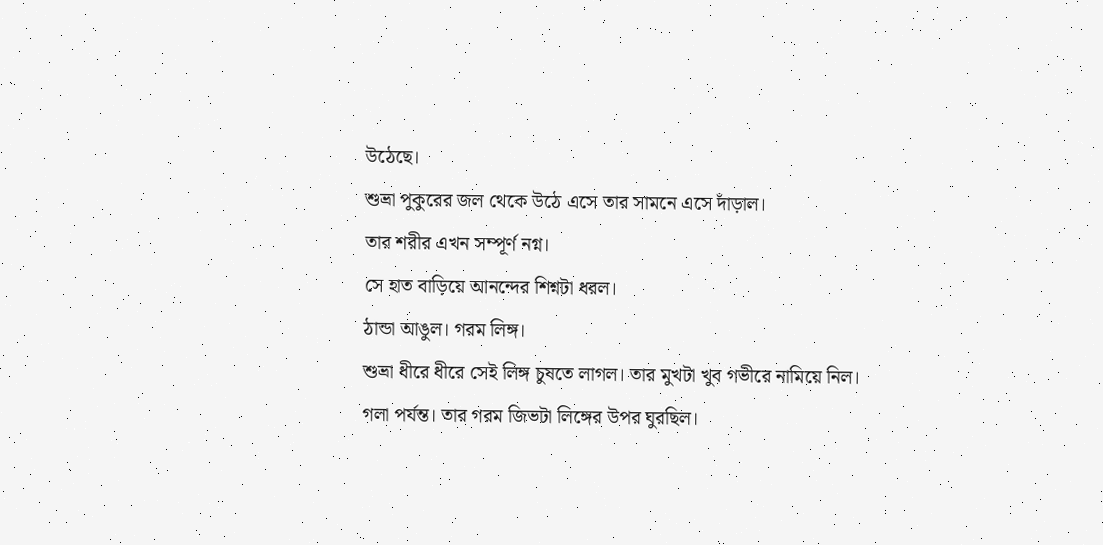উঠেছে।
শুভ্রা পুকুরের জল থেকে উঠে এসে তার সামনে এসে দাঁড়াল।
তার শরীর এখন সম্পূর্ণ নগ্ন।
সে হাত বাড়িয়ে আনন্দের শিশ্নটা ধরল।
ঠান্ডা আঙুল। গরম লিঙ্গ।
শুভ্রা ধীরে ধীরে সেই লিঙ্গ চুষতে লাগল। তার মুখটা খুব গভীরে নামিয়ে নিল। গলা পর্যন্ত। তার গরম জিভটা লিঙ্গের উপর ঘুরছিল।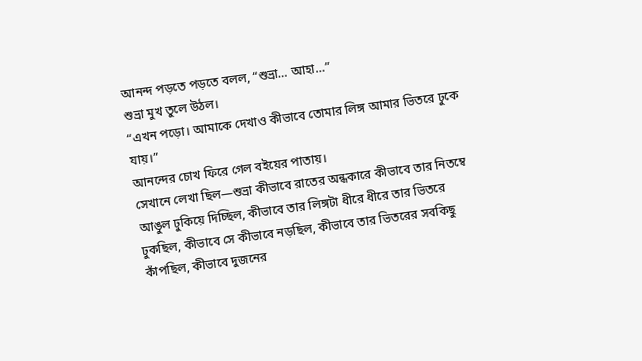আনন্দ পড়তে পড়তে বলল, “শুভ্রা… আহা…”
শুভ্রা মুখ তুলে উঠল।
“এখন পড়ো। আমাকে দেখাও কীভাবে তোমার লিঙ্গ আমার ভিতরে ঢুকে যায়।”
আনন্দের চোখ ফিরে গেল বইয়ের পাতায়।
সেখানে লেখা ছিল—শুভ্রা কীভাবে রাতের অন্ধকারে কীভাবে তার নিতম্বে আঙুল ঢুকিয়ে দিচ্ছিল, কীভাবে তার লিঙ্গটা ধীরে ধীরে তার ভিতরে ঢুকছিল, কীভাবে সে কীভাবে নড়ছিল, কীভাবে তার ভিতরের সবকিছু কাঁপছিল, কীভাবে দুজনের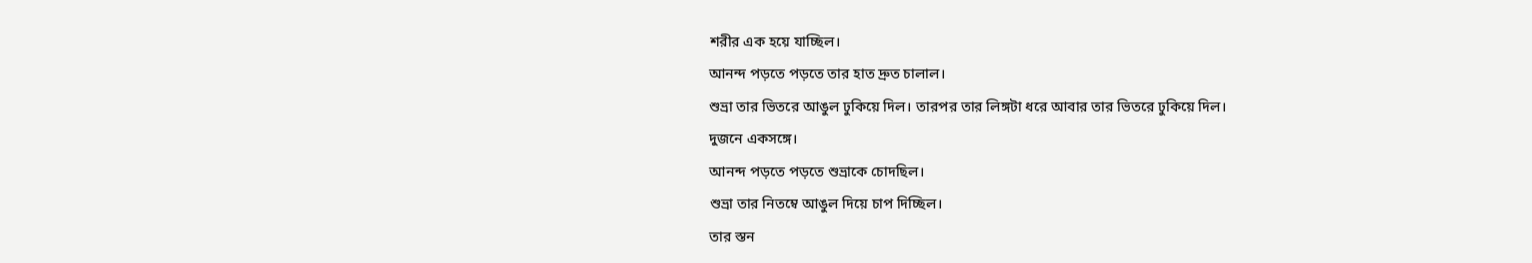শরীর এক হয়ে যাচ্ছিল।
আনন্দ পড়তে পড়তে তার হাত দ্রুত চালাল।
শুভ্রা তার ভিতরে আঙুল ঢুকিয়ে দিল। তারপর তার লিঙ্গটা ধরে আবার তার ভিতরে ঢুকিয়ে দিল।
দুজনে একসঙ্গে।
আনন্দ পড়তে পড়তে শুভ্রাকে চোদছিল।
শুভ্রা তার নিতম্বে আঙুল দিয়ে চাপ দিচ্ছিল।
তার স্তন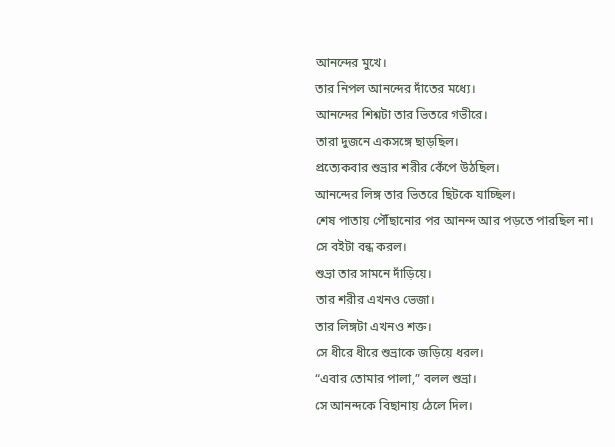আনন্দের মুখে।
তার নিপল আনন্দের দাঁতের মধ্যে।
আনন্দের শিশ্নটা তার ভিতরে গভীরে।
তারা দুজনে একসঙ্গে ছাড়ছিল।
প্রত্যেকবার শুভ্রার শরীর কেঁপে উঠছিল।
আনন্দের লিঙ্গ তার ভিতরে ছিটকে যাচ্ছিল।
শেষ পাতায় পৌঁছানোর পর আনন্দ আর পড়তে পারছিল না।
সে বইটা বন্ধ করল।
শুভ্রা তার সামনে দাঁড়িয়ে।
তার শরীর এখনও ভেজা।
তার লিঙ্গটা এখনও শক্ত।
সে ধীরে ধীরে শুভ্রাকে জড়িয়ে ধরল।
“এবার তোমার পালা,” বলল শুভ্রা।
সে আনন্দকে বিছানায় ঠেলে দিল।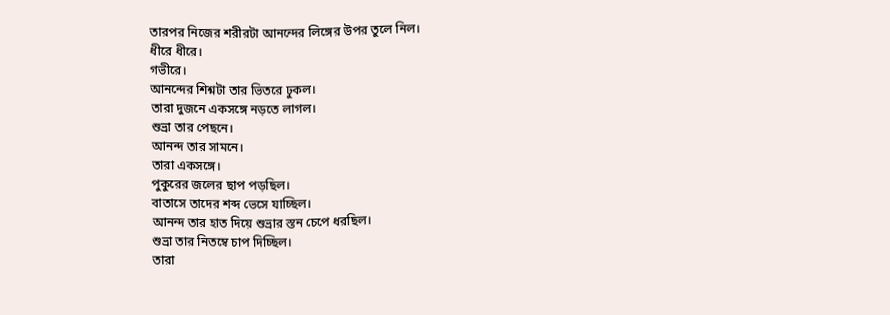তারপর নিজের শরীরটা আনন্দের লিঙ্গের উপর তুলে নিল।
ধীরে ধীরে।
গভীরে।
আনন্দের শিশ্নটা তার ভিতরে ঢুকল।
তারা দুজনে একসঙ্গে নড়তে লাগল।
শুভ্রা তার পেছনে।
আনন্দ তার সামনে।
তারা একসঙ্গে।
পুকুরের জলের ছাপ পড়ছিল।
বাতাসে তাদের শব্দ ভেসে যাচ্ছিল।
আনন্দ তার হাত দিয়ে শুভ্রার স্তন চেপে ধরছিল।
শুভ্রা তার নিতম্বে চাপ দিচ্ছিল।
তারা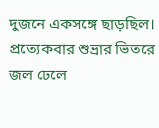দুজনে একসঙ্গে ছাড়ছিল।
প্রত্যেকবার শুভ্রার ভিতরে জল ঢেলে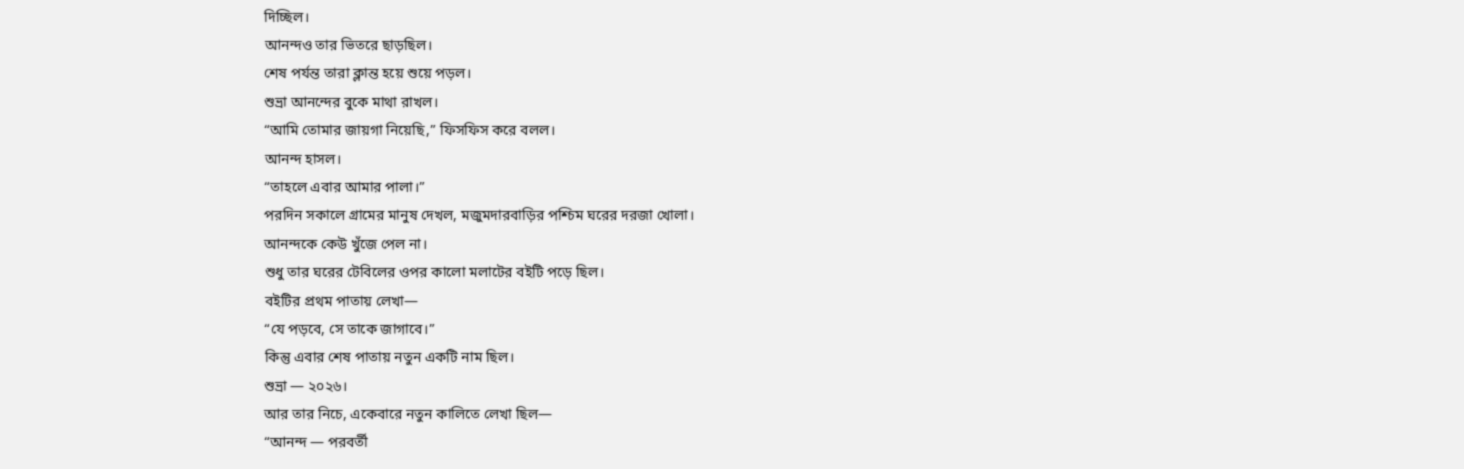দিচ্ছিল।
আনন্দও তার ভিতরে ছাড়ছিল।
শেষ পর্যন্ত তারা ক্লান্ত হয়ে শুয়ে পড়ল।
শুভ্রা আনন্দের বুকে মাথা রাখল।
“আমি তোমার জায়গা নিয়েছি,” ফিসফিস করে বলল।
আনন্দ হাসল।
“তাহলে এবার আমার পালা।”
পরদিন সকালে গ্রামের মানুষ দেখল, মজুমদারবাড়ির পশ্চিম ঘরের দরজা খোলা।
আনন্দকে কেউ খুঁজে পেল না।
শুধু তার ঘরের টেবিলের ওপর কালো মলাটের বইটি পড়ে ছিল।
বইটির প্রথম পাতায় লেখা—
“যে পড়বে, সে তাকে জাগাবে।”
কিন্তু এবার শেষ পাতায় নতুন একটি নাম ছিল।
শুভ্রা — ২০২৬।
আর তার নিচে, একেবারে নতুন কালিতে লেখা ছিল—
“আনন্দ — পরবর্তী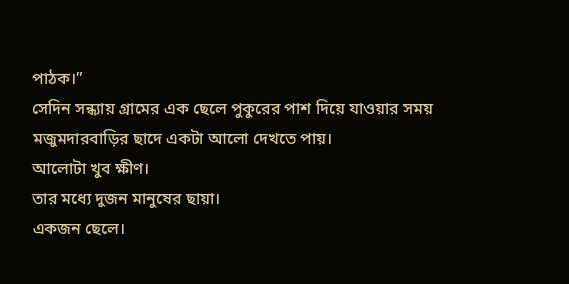পাঠক।”
সেদিন সন্ধ্যায় গ্রামের এক ছেলে পুকুরের পাশ দিয়ে যাওয়ার সময় মজুমদারবাড়ির ছাদে একটা আলো দেখতে পায়।
আলোটা খুব ক্ষীণ।
তার মধ্যে দুজন মানুষের ছায়া।
একজন ছেলে।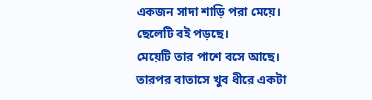একজন সাদা শাড়ি পরা মেয়ে।
ছেলেটি বই পড়ছে।
মেয়েটি তার পাশে বসে আছে।
তারপর বাতাসে খুব ধীরে একটা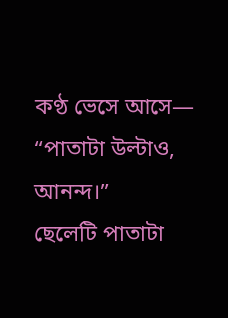কণ্ঠ ভেসে আসে—
“পাতাটা উল্টাও, আনন্দ।”
ছেলেটি পাতাটা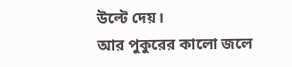উল্টে দেয়।
আর পুকুরের কালো জলে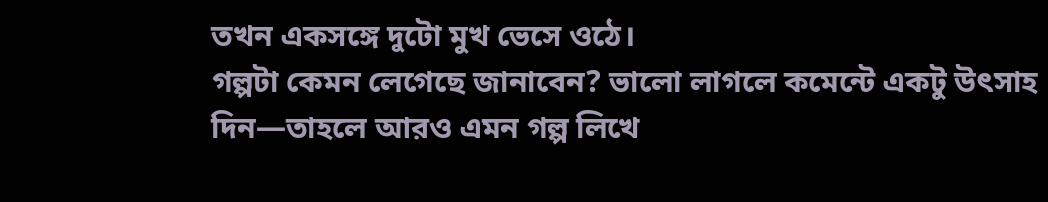তখন একসঙ্গে দুটো মুখ ভেসে ওঠে।
গল্পটা কেমন লেগেছে জানাবেন? ভালো লাগলে কমেন্টে একটু উৎসাহ দিন—তাহলে আরও এমন গল্প লিখে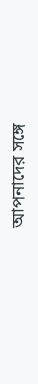আপনাদের সঙ্গে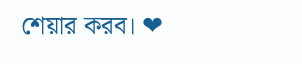শেয়ার করব। ❤